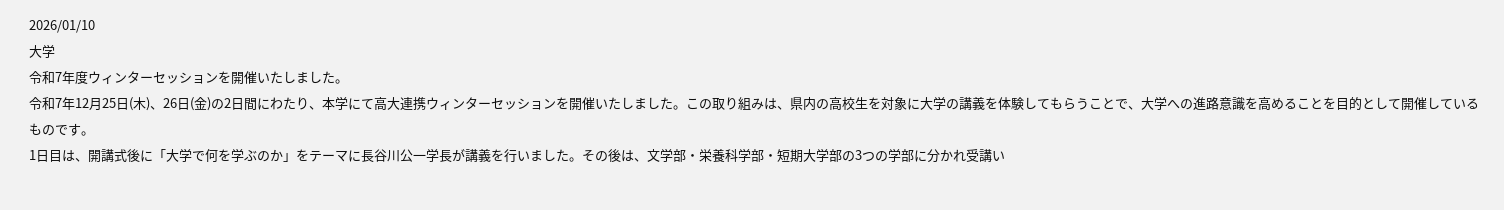2026/01/10
大学
令和7年度ウィンターセッションを開催いたしました。
令和7年12月25日(木)、26日(金)の2日間にわたり、本学にて高大連携ウィンターセッションを開催いたしました。この取り組みは、県内の高校生を対象に大学の講義を体験してもらうことで、大学への進路意識を高めることを目的として開催しているものです。
1日目は、開講式後に「大学で何を学ぶのか」をテーマに長谷川公一学長が講義を行いました。その後は、文学部・栄養科学部・短期大学部の3つの学部に分かれ受講い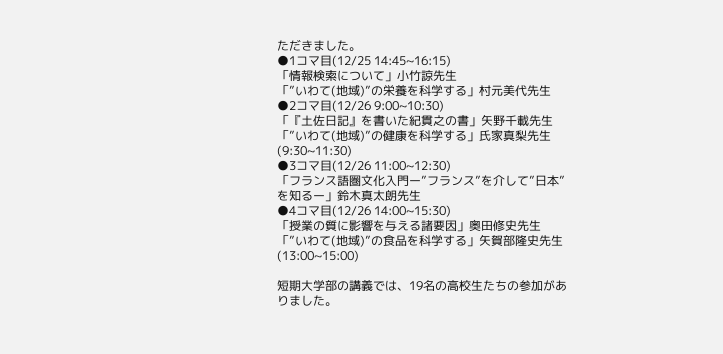ただきました。
●1コマ目(12/25 14:45~16:15)
「情報検索について」小竹諒先生
「”いわて(地域)”の栄養を科学する」村元美代先生
●2コマ目(12/26 9:00~10:30)
「『土佐日記』を書いた紀貫之の書」矢野千載先生
「”いわて(地域)”の健康を科学する」氏家真梨先生(9:30~11:30)
●3コマ目(12/26 11:00~12:30)
「フランス語圏文化入門ー”フランス”を介して”日本”を知るー」鈴木真太朗先生
●4コマ目(12/26 14:00~15:30)
「授業の質に影響を与える諸要因」奥田修史先生
「”いわて(地域)”の食品を科学する」矢賀部隆史先生
(13:00~15:00)

短期大学部の講義では、19名の高校生たちの参加がありました。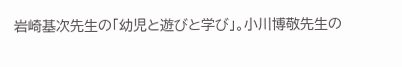岩崎基次先生の「幼児と遊びと学び」。小川博敬先生の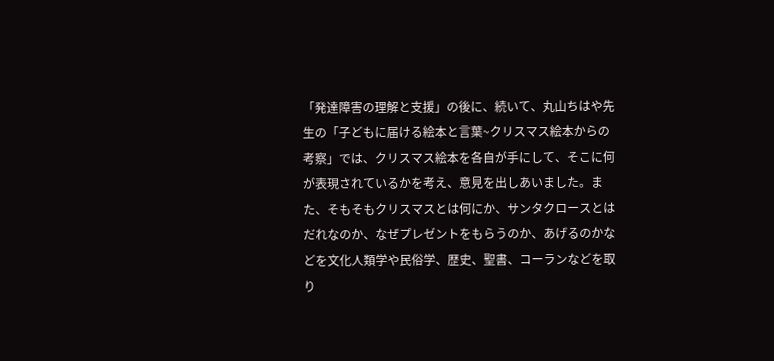「発達障害の理解と支援」の後に、続いて、丸山ちはや先生の「子どもに届ける絵本と言葉~クリスマス絵本からの考察」では、クリスマス絵本を各自が手にして、そこに何が表現されているかを考え、意見を出しあいました。また、そもそもクリスマスとは何にか、サンタクロースとはだれなのか、なぜプレゼントをもらうのか、あげるのかなどを文化人類学や民俗学、歴史、聖書、コーランなどを取り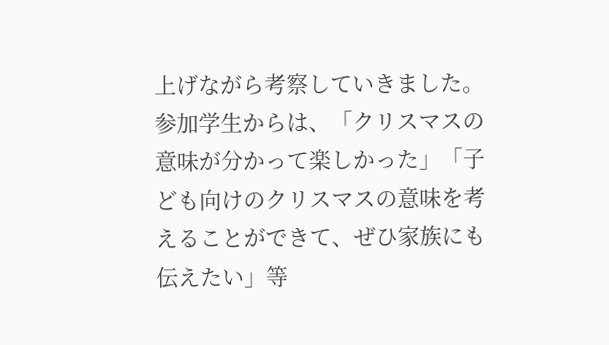上げながら考察していきました。参加学生からは、「クリスマスの意味が分かって楽しかった」「子ども向けのクリスマスの意味を考えることができて、ぜひ家族にも伝えたい」等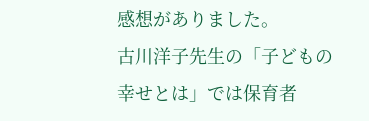感想がありました。
古川洋子先生の「子どもの幸せとは」では保育者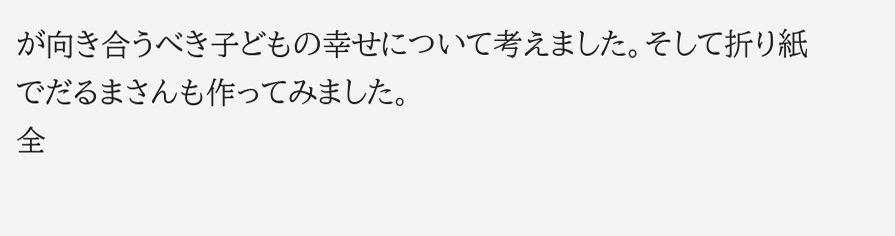が向き合うべき子どもの幸せについて考えました。そして折り紙でだるまさんも作ってみました。
全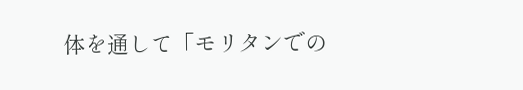体を通して「モリタンでの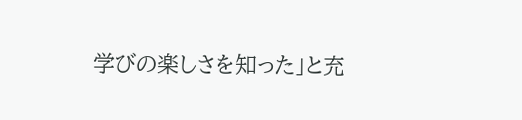学びの楽しさを知った」と充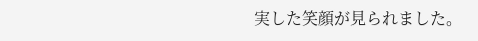実した笑顔が見られました。